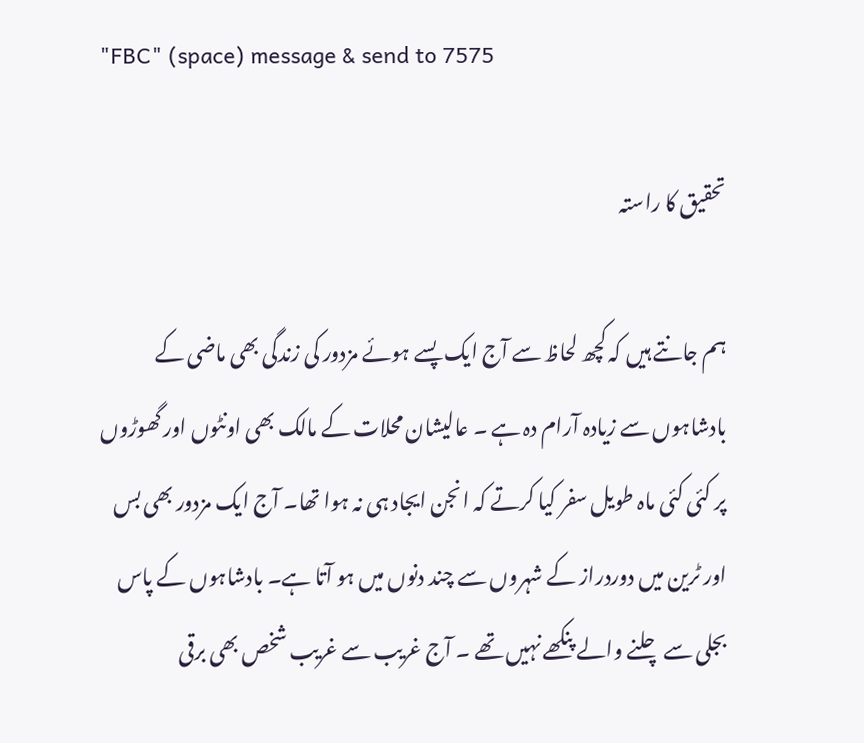"FBC" (space) message & send to 7575

تحقیق کا راستہ

ہم جانتے ہیں کہ کچھ لحاظ سے آج ایک پسے ہوئے مزدور کی زندگی بھی ماضی کے بادشاہوں سے زیادہ آرام دہ ہے ۔ عالیشان محلات کے مالک بھی اونٹوں اور گھوڑوں پر کئی کئی ماہ طویل سفر کیا کرتے کہ انجن ایجاد ہی نہ ہوا تھا۔ آج ایک مزدور بھی بس اور ٹرین میں دوردراز کے شہروں سے چند دنوں میں ہو آتا ہے۔ بادشاہوں کے پاس بجلی سے چلنے والے پنکھے نہیں تھے ۔ آج غریب سے غریب شخص بھی برقی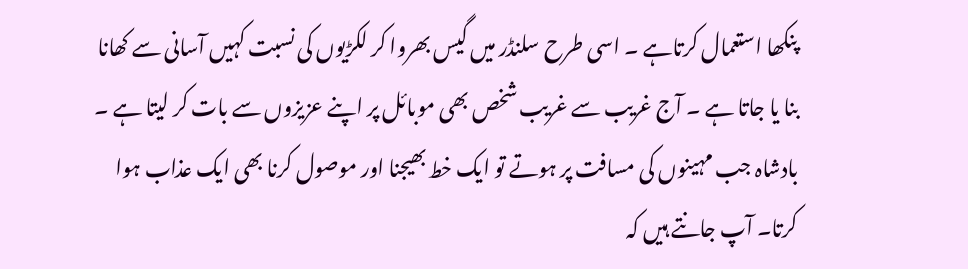پنکھا استعمال کرتاہے ۔ اسی طرح سلنڈر میں گیس بھروا کر لکڑیوں کی نسبت کہیں آسانی سے کھانا بنا یا جاتا ہے ۔ آج غریب سے غریب شخص بھی موبائل پر اپنے عزیزوں سے بات کر لیتا ہے ۔ بادشاہ جب مہینوں کی مسافت پر ہوتے تو ایک خط بھیجنا اور موصول کرنا بھی ایک عذاب ہوا کرتا۔ آپ جانتے ہیں کہ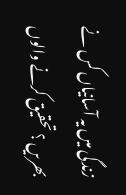زندگی میں یہ آسانیاں کس نے بھریں ؟ تحقیق کرنے والوں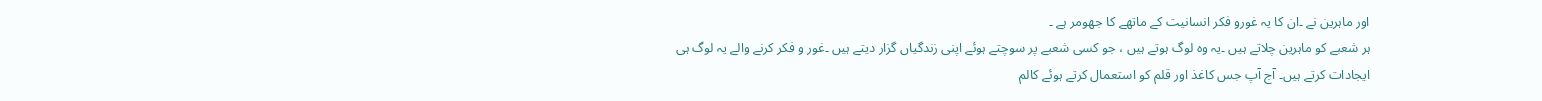اور ماہرین نے ۔ان کا یہ غورو فکر انسانیت کے ماتھے کا جھومر ہے ۔
ہر شعبے کو ماہرین چلاتے ہیں ۔یہ وہ لوگ ہوتے ہیں ، جو کسی شعبے پر سوچتے ہوئے اپنی زندگیاں گزار دیتے ہیں ۔غور و فکر کرنے والے یہ لوگ ہی ایجادات کرتے ہیں۔ آج آپ جس کاغذ اور قلم کو استعمال کرتے ہوئے کالم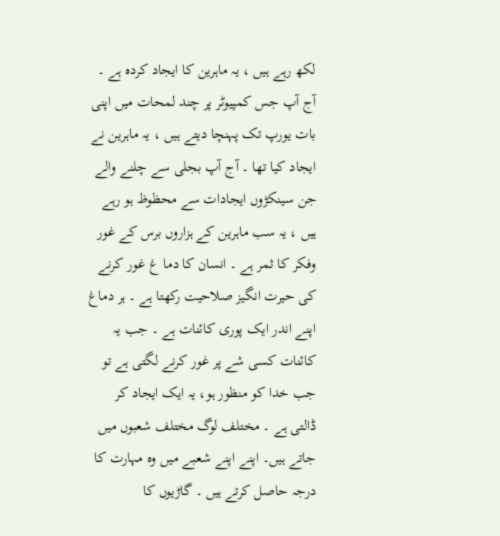لکھ رہے ہیں ، یہ ماہرین کا ایجاد کردہ ہے ۔ آج آپ جس کمپیوٹر پر چند لمحات میں اپنی بات یورپ تک پہنچا دیتے ہیں ، یہ ماہرین نے ایجاد کیا تھا ۔ آج آپ بجلی سے چلنے والے جن سینکڑوں ایجادات سے محظوظ ہو رہے ہیں ، یہ سب ماہرین کے ہزاروں برس کے غور وفکر کا ثمر ہے ۔ انسان کا دما غ غور کرنے کی حیرت انگیز صلاحیت رکھتا ہے ۔ ہر دماغ اپنے اندر ایک پوری کائنات ہے ۔ جب یہ کائنات کسی شے پر غور کرنے لگتی ہے تو جب خدا کو منظور ہو، یہ ایک ایجاد کر ڈالتی ہے ۔ مختلف لوگ مختلف شعبوں میں جاتے ہیں۔ اپنے اپنے شعبے میں وہ مہارت کا درجہ حاصل کرتے ہیں ۔ گاڑیوں کا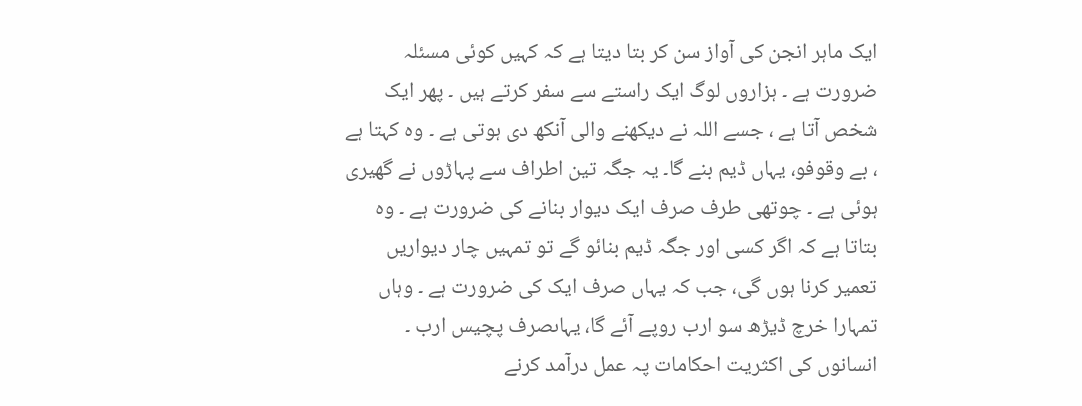ایک ماہر انجن کی آواز سن کر بتا دیتا ہے کہ کہیں کوئی مسئلہ ضرورت ہے ۔ ہزاروں لوگ ایک راستے سے سفر کرتے ہیں ۔ پھر ایک شخص آتا ہے ، جسے اللہ نے دیکھنے والی آنکھ دی ہوتی ہے ۔ وہ کہتا ہے ، بے وقوفو، یہاں ڈیم بنے گا۔ یہ جگہ تین اطراف سے پہاڑوں نے گھیری ہوئی ہے ۔ چوتھی طرف صرف ایک دیوار بنانے کی ضرورت ہے ۔ وہ بتاتا ہے کہ اگر کسی اور جگہ ڈیم بنائو گے تو تمہیں چار دیواریں تعمیر کرنا ہوں گی، جب کہ یہاں صرف ایک کی ضرورت ہے ۔ وہاں تمہارا خرچ ڈیڑھ سو ارب روپے آئے گا، یہاںصرف پچیس ارب ۔ انسانوں کی اکثریت احکامات پہ عمل درآمد کرنے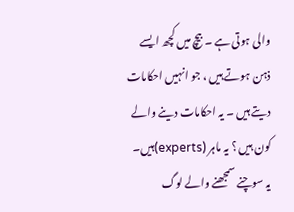والی ہوتی ہے ۔ بیچ میں کچھ ایسے ذہن ہوتے ہیں ، جو انہیں احکامات دیتے ہیں ۔ یہ احکامات دینے والے کون ہیں ؟ یہ ماہر (experts)ہیں۔
یہ سوچنے سمجھنے والے لوگ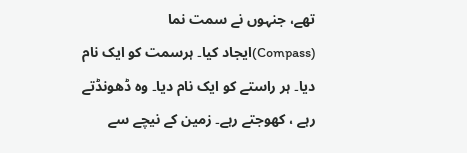تھے، جنہوں نے سمت نما (Compass)ایجاد کیا۔ ہرسمت کو ایک نام دیا۔ ہر راستے کو ایک نام دیا۔ وہ ڈھونڈتے رہے ، کھوجتے رہے۔ زمین کے نیچے سے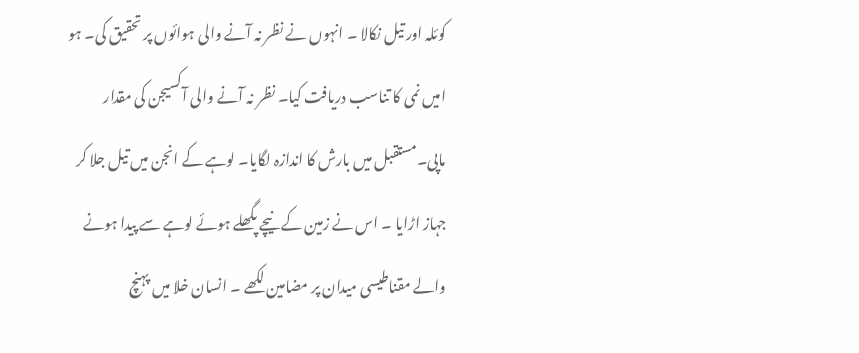کوئلہ اور تیل نکالا ۔ انہوں نے نظر نہ آنے والی ہوائوں پر تحقیق کی۔ ہو امیں نمی کا تناسب دریافت کیا۔ نظر نہ آنے والی آکسیجن کی مقدار ماپی۔مستقبل میں بارش کا اندازہ لگایا۔ لوہے کے انجن میں تیل جلا کر جہاز اڑایا ۔ اس نے زمین کے نیچے پگھلے ہوئے لوہے سے پیدا ہونے والے مقناطیسی میدان پر مضامین لکھے ۔ انسان خلا میں پہنچ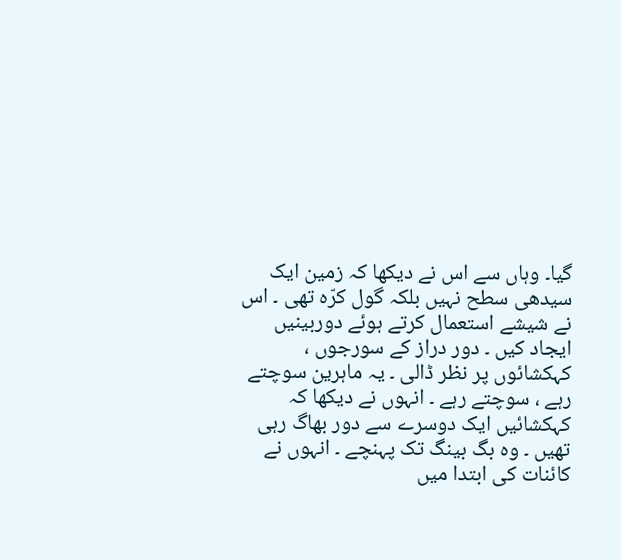گیا۔ وہاں سے اس نے دیکھا کہ زمین ایک سیدھی سطح نہیں بلکہ گول کرّہ تھی ۔ اس نے شیشے استعمال کرتے ہوئے دوربینیں ایجاد کیں ۔ دور دراز کے سورجوں ، کہکشائوں پر نظر ڈالی ۔ یہ ماہرین سوچتے رہے ، سوچتے رہے ۔ انہوں نے دیکھا کہ کہکشائیں ایک دوسرے سے دور بھاگ رہی تھیں ۔ وہ بگ بینگ تک پہنچے ۔ انہوں نے کائنات کی ابتدا میں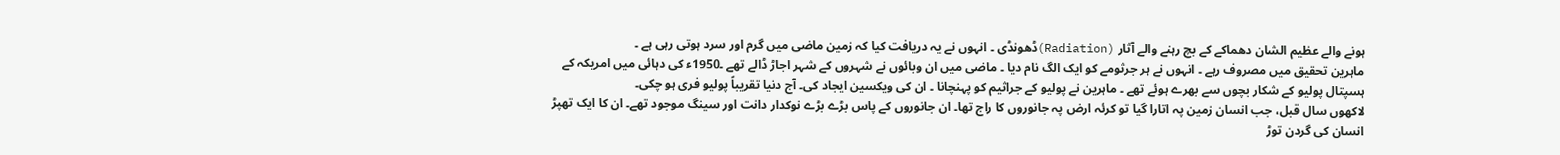ہونے والے عظیم الشان دھماکے کے بچ رہنے والے آثار (Radiation)ڈھونڈی ۔ انہوں نے یہ دریافت کیا کہ زمین ماضی میں گرم اور سرد ہوتی رہی ہے ۔
ماہرین تحقیق میں مصروف رہے ۔ انہوں نے ہر جرثومے کو ایک الگ نام دیا ۔ ماضی میں ان وبائوں نے شہروں کے شہر اجاڑ ڈالے تھے ۔1950ء کی دہائی میں امریکہ کے ہسپتال پولیو کے شکار بچوں سے بھرے ہوئے تھے ۔ ماہرین نے پولیو کے جراثیم کو پہنچانا ۔ ان کی ویکسین ایجاد کی۔ آج دنیا تقریباً پولیو فری ہو چکی۔
لاکھوں سال قبل، جب انسان زمین پہ اتارا گیا تو کرئہ ارض پہ جانوروں کا راج تھا۔ ان جانوروں کے پاس بڑے بڑے نوکدار دانت اور سینگ موجود تھے۔ ان کا ایک تھپڑ انسان کی گردن توڑ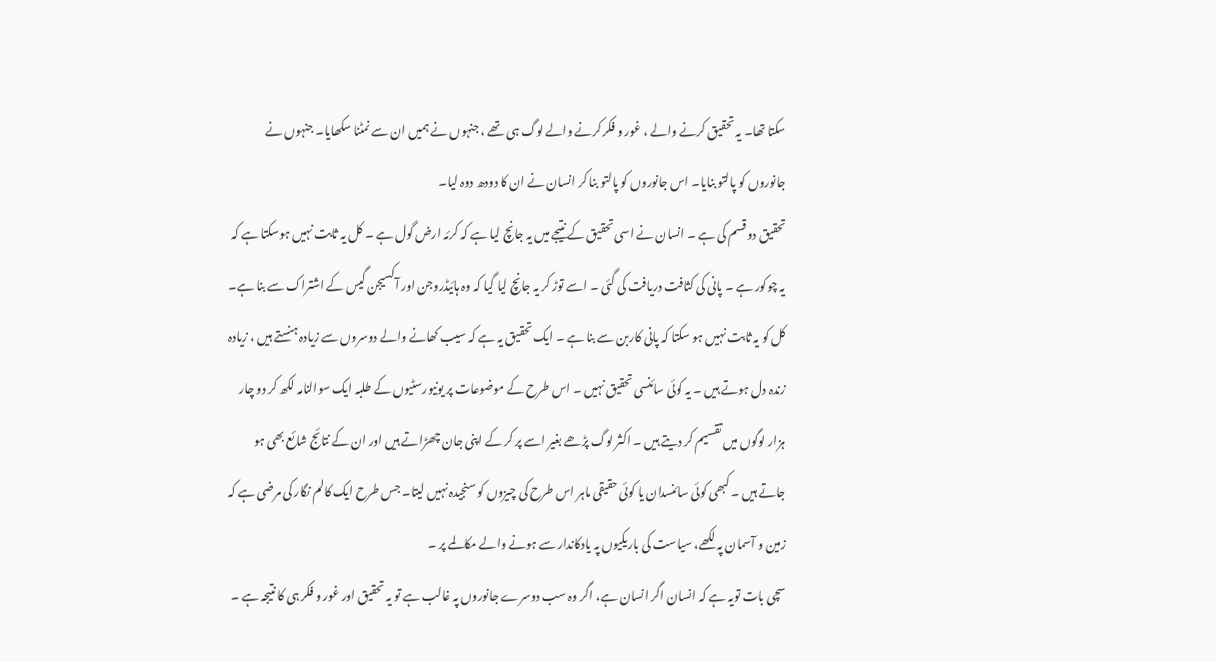سکتا تھا۔ یہ تحقیق کرنے والے ، غور و فکر کرنے والے لوگ ہی تھے ، جنہوں نے ہمیں ان سے نمٹنا سکھایا۔ جنہوں نے جانوروں کو پالتو بنایا۔ اس جانوروں کو پالتو بنا کر انسان نے ان کا دودھ دوہ لیا۔
تحقیق دو قسم کی ہے ۔ انسان نے اسی تحقیق کے نتیجے میں یہ جانچ لیا ہے کہ کرئہ ارض گول ہے ۔ کل یہ ثابت نہیں ہوسکتا ہے کہ یہ چوکور ہے ۔ پانی کی کثافت دریافت کی گئی ۔ اسے توڑ کر یہ جانچ لیا گیا کہ وہ ہائیڈروجن اور آکسیجن گیس کے اشتراک سے بنا ہے۔ کل کو یہ ثابت نہیں ہو سکتا کہ پانی کاربن سے بنا ہے ۔ ایک تحقیق یہ ہے کہ سیب کھانے والے دوسروں سے زیادہ ہنستے ہیں ، زیادہ زندہ دل ہوتے ہیں ۔ یہ کوئی سائنسی تحقیق نہیں ۔ اس طرح کے موضوعات پر یونیورسٹیوں کے طلبہ ایک سوالنامہ لکھ کر دو چار ہزار لوگوں میں تقسیم کر دیتے ہیں ۔ اکثر لوگ پڑھے بغیر اسے پر کر کے اپنی جان چھڑاتے ہیں اور ان کے نتائج شائع بھی ہو جاتے ہیں ۔ کبھی کوئی سائنسدان یا کوئی حقیقی ماہر اس طرح کی چیزوں کو سنجیدہ نہیں لیتا۔ جس طرح ایک کالم نگار کی مرضی ہے کہ زمین و آسمان پہ لکھے، سیاست کی باریکیوں پہ یادکاندار سے ہونے والے مکالمے پر ۔
سچی بات تویہ ہے کہ انسان اگر انسان ہے، اگر وہ سب دوسرے جانوروں پہ غالب ہے تو یہ تحقیق اور غور و فکر ہی کا نتیجہ ہے ۔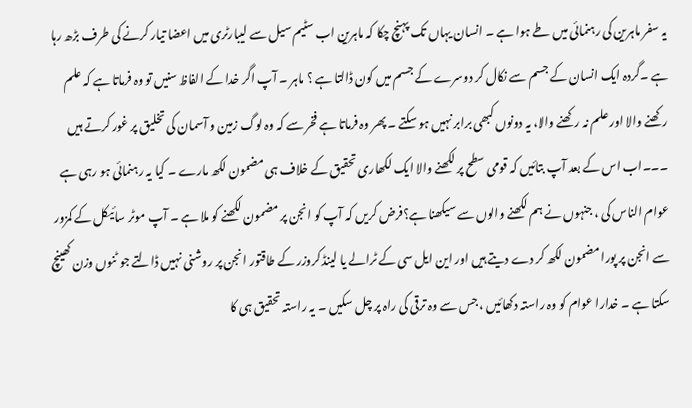یہ سفر ماہرین کی رہنمائی میں طے ہوا ہے ۔ انسان یہاں تک پہنچ چکا کہ ماہرین اب سٹیم سیل سے لیبارٹری میں اعضا تیار کرنے کی طرف بڑھ رہا ہے ۔گردہ ایک انسان کے جسم سے نکال کر دوسرے کے جسم میں کون ڈالتا ہے ؟ ماہر ۔ آپ اگر خدا کے الفاظ سنیں تو وہ فرماتا ہے کہ علم رکھنے والا اور علم نہ رکھنے والا، یہ دونوں کبھی برابر نہیں ہو سکتے ۔ پھر وہ فرماتا ہے فخر سے کہ وہ لوگ زمین و آسمان کی تخلیق پر غور کرتے ہیں ۔۔۔اب اس کے بعد آپ بتائیں کہ قومی سطح پر لکھنے والا ایک لکھاری تحقیق کے خلاف ہی مضمون لکھ مارے ۔ کیا یہ رہنمائی ہو رہی ہے عوام الناس کی ، جنہوں نے ہم لکھنے والوں سے سیکھنا ہے؟فرض کریں کہ آپ کو انجن پر مضمون لکھنے کو ملا ہے ۔ آپ موٹر سائیکل کے کمزور سے انجن پر پورا مضمون لکھ کر دے دیتے ہیں اور این ایل سی کے ٹرالے یا لینڈ کروزر کے طاقتور انجن پر روشنی نہیں ڈالتے جو ٹنوں وزن کھینچ سکتا ہے ۔ خدارا عوام کو وہ راستہ دکھائیں ، جس سے وہ ترقی کی راہ پر چل سکیں ۔ یہ راستہ تحقیق ہی کا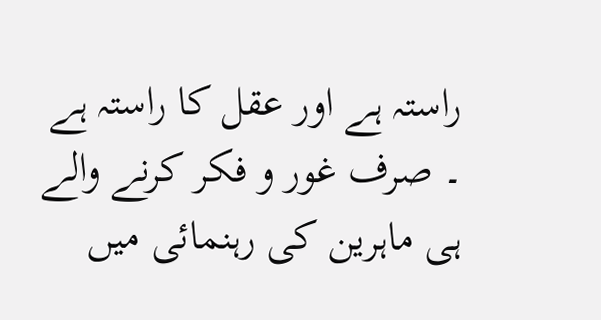راستہ ہے اور عقل کا راستہ ہے ۔ صرف غور و فکر کرنے والے ہی ماہرین کی رہنمائی میں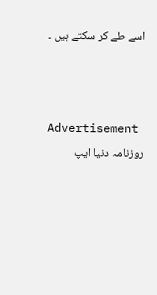اسے طے کر سکتے ہیں ۔



Advertisement
روزنامہ دنیا ایپ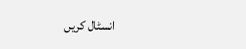انسٹال کریں